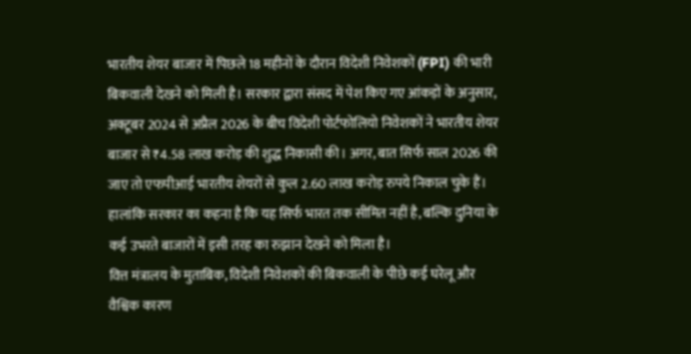भारतीय शेयर बाजार में पिछले 18 महीनों के दौरान विदेशी निवेशकों (FPI) की भारी बिकवाली देखने को मिली है। सरकार द्वारा संसद में पेश किए गए आंकड़ों के अनुसार, अक्टूबर 2024 से अप्रैल 2026 के बीच विदेशी पोर्टफोलियो निवेशकों ने भारतीय शेयर बाजार से ₹4.58 लाख करोड़ की शुद्ध निकासी की। अगर, बात सिर्फ साल 2026 की जाए तो एफपीआई भारतीय शेयरों से कुल 2.60 लाख करोड़ रुपये निकाल चुके हैं। हालांकि सरकार का कहना है कि यह सिर्फ भारत तक सीमित नहीं है, बल्कि दुनिया के कई उभरते बाजारों में इसी तरह का रुझान देखने को मिला है।
वित्त मंत्रालय के मुताबिक, विदेशी निवेशकों की बिकवाली के पीछे कई घरेलू और वैश्विक कारण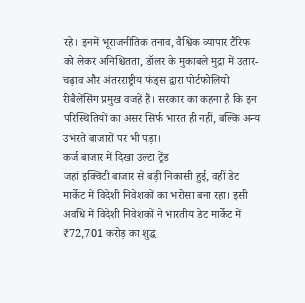रहे। इनमें भूराजनीतिक तनाव, वैश्विक व्यापार टैरिफ को लेकर अनिश्चितता, डॉलर के मुकाबले मुद्रा में उतार-चढ़ाव और अंतरराष्ट्रीय फंड्स द्वारा पोर्टफोलियो रीबैलेंसिंग प्रमुख वजहें हैं। सरकार का कहना है कि इन परिस्थितियों का असर सिर्फ भारत ही नहीं, बल्कि अन्य उभरते बाजारों पर भी पड़ा।
कर्ज बाजार में दिखा उल्टा ट्रेंड
जहां इक्विटी बाजार से बड़ी निकासी हुई, वहीं डेट मार्केट में विदेशी निवेशकों का भरोसा बना रहा। इसी अवधि में विदेशी निवेशकों ने भारतीय डेट मार्केट में ₹72,701 करोड़ का शुद्ध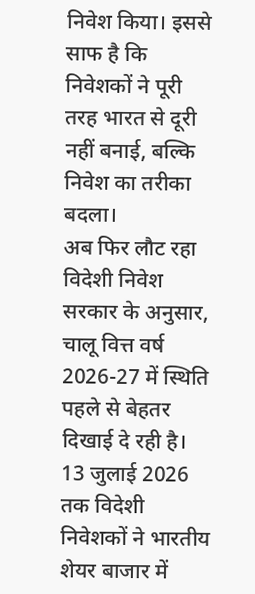निवेश किया। इससे साफ है कि निवेशकों ने पूरी तरह भारत से दूरी नहीं बनाई, बल्कि निवेश का तरीका बदला।
अब फिर लौट रहा विदेशी निवेश
सरकार के अनुसार, चालू वित्त वर्ष 2026-27 में स्थिति पहले से बेहतर दिखाई दे रही है। 13 जुलाई 2026 तक विदेशी निवेशकों ने भारतीय शेयर बाजार में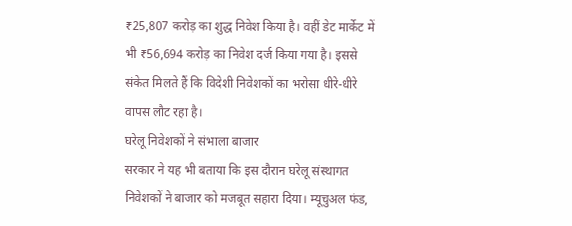₹25,807 करोड़ का शुद्ध निवेश किया है। वहीं डेट मार्केट में भी ₹56,694 करोड़ का निवेश दर्ज किया गया है। इससे संकेत मिलते हैं कि विदेशी निवेशकों का भरोसा धीरे-धीरे वापस लौट रहा है।
घरेलू निवेशकों ने संभाला बाजार
सरकार ने यह भी बताया कि इस दौरान घरेलू संस्थागत निवेशकों ने बाजार को मजबूत सहारा दिया। म्यूचुअल फंड,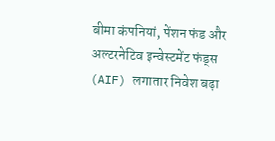बीमा कंपनियां, पेंशन फंड और अल्टरनेटिव इन्वेस्टमेंट फंड्स (AIF) लगातार निवेश बढ़ा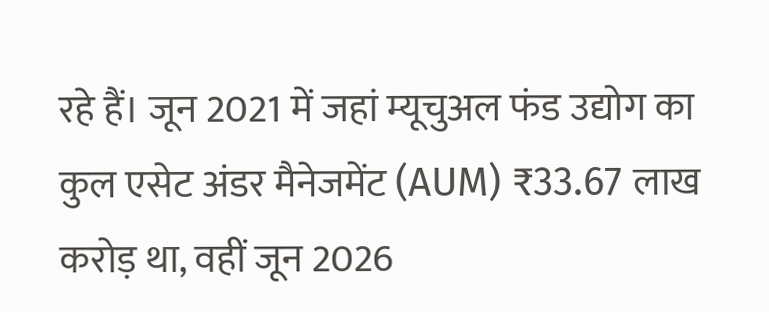रहे हैं। जून 2021 में जहां म्यूचुअल फंड उद्योग का कुल एसेट अंडर मैनेजमेंट (AUM) ₹33.67 लाख करोड़ था, वहीं जून 2026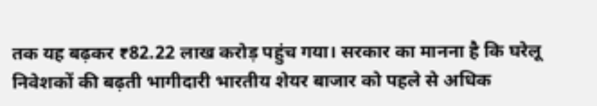तक यह बढ़कर ₹82.22 लाख करोड़ पहुंच गया। सरकार का मानना है कि घरेलू निवेशकों की बढ़ती भागीदारी भारतीय शेयर बाजार को पहले से अधिक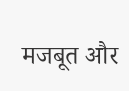मजबूत और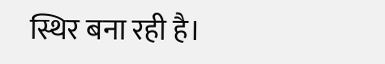स्थिर बना रही है।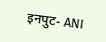इनपुट- ANI